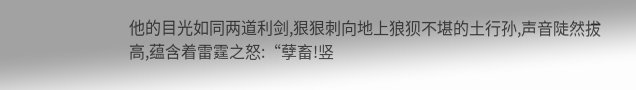他的目光如同两道利剑,狠狠刺向地上狼狈不堪的土行孙,声音陡然拔高,蕴含着雷霆之怒:“孽畜!竖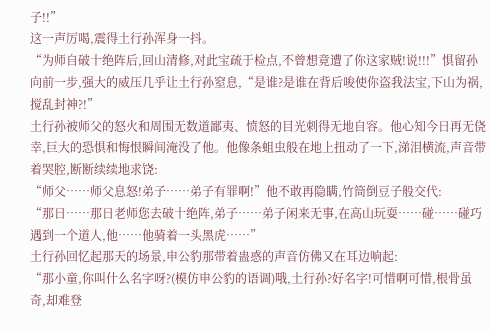子!!”
这一声厉喝,震得土行孙浑身一抖。
“为师自破十绝阵后,回山清修,对此宝疏于检点,不曾想竟遭了你这家贼!说!!!”惧留孙向前一步,强大的威压几乎让土行孙窒息,“是谁?是谁在背后唆使你盗我法宝,下山为祸,搅乱封神?!”
土行孙被师父的怒火和周围无数道鄙夷、愤怒的目光刺得无地自容。他心知今日再无侥幸,巨大的恐惧和悔恨瞬间淹没了他。他像条蛆虫般在地上扭动了一下,涕泪横流,声音带着哭腔,断断续续地求饶:
“师父……师父息怒!弟子……弟子有罪啊!”他不敢再隐瞒,竹筒倒豆子般交代:
“那日……那日老师您去破十绝阵,弟子……弟子闲来无事,在高山玩耍……碰……碰巧遇到一个道人,他……他骑着一头黑虎……”
土行孙回忆起那天的场景,申公豹那带着蛊惑的声音仿佛又在耳边响起:
“那小童,你叫什么名字呀?(模仿申公豹的语调)哦,土行孙?好名字!可惜啊可惜,根骨虽奇,却难登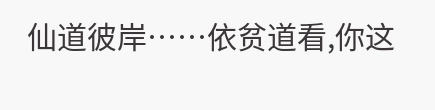仙道彼岸……依贫道看,你这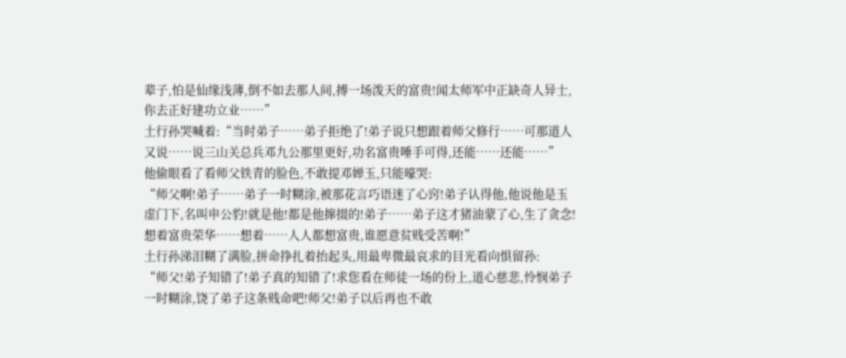辈子,怕是仙缘浅薄,倒不如去那人间,搏一场泼天的富贵!闻太师军中正缺奇人异士,你去正好建功立业……”
土行孙哭喊着:“当时弟子……弟子拒绝了!弟子说只想跟着师父修行……可那道人又说……说三山关总兵邓九公那里更好,功名富贵唾手可得,还能……还能……”
他偷眼看了看师父铁青的脸色,不敢提邓婵玉,只能嚎哭:
“师父啊!弟子……弟子一时糊涂,被那花言巧语迷了心窍!弟子认得他,他说他是玉虚门下,名叫申公豹!就是他!都是他撺掇的!弟子……弟子这才猪油蒙了心,生了贪念!想着富贵荣华……想着……人人都想富贵,谁愿意贫贱受苦啊!”
土行孙涕泪糊了满脸,拼命挣扎着抬起头,用最卑微最哀求的目光看向惧留孙:
“师父!弟子知错了!弟子真的知错了!求您看在师徒一场的份上,道心慈悲,怜悯弟子一时糊涂,饶了弟子这条贱命吧!师父!弟子以后再也不敢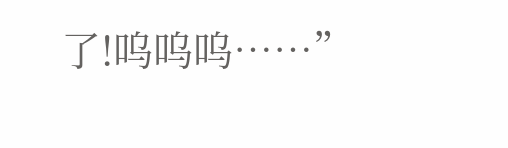了!呜呜呜……”